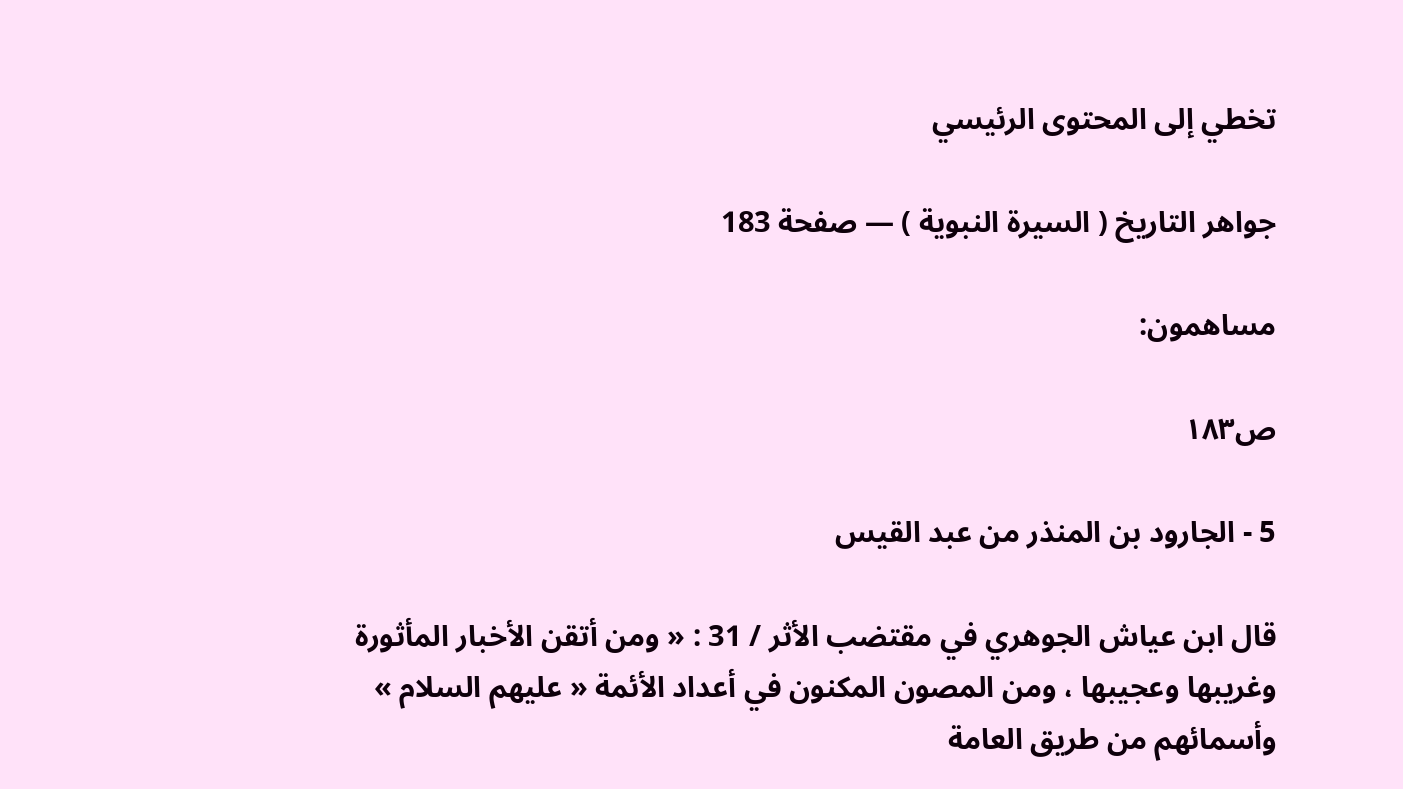تخطي إلى المحتوى الرئيسي

جواهر التاريخ ( السيرة النبوية ) — صفحة 183

مساهمون:

ص١٨٣

5 - الجارود بن المنذر من عبد القيس

قال ابن عياش الجوهري في مقتضب الأثر / 31 : « ومن أتقن الأخبار المأثورة وغريبها وعجيبها ، ومن المصون المكنون في أعداد الأئمة « عليهم السلام » وأسمائهم من طريق العامة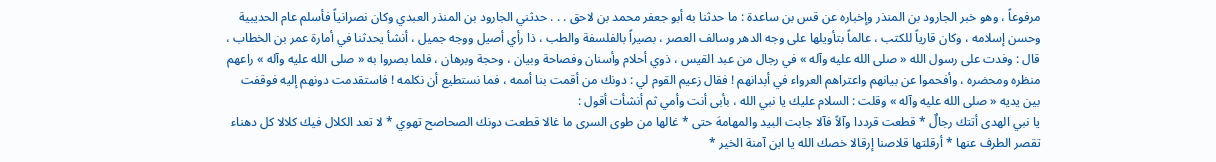مرفوعاً ، وهو خبر الجارود بن المنذر وإخباره عن قس بن ساعدة : ما حدثنا به أبو جعفر محمد بن لاحق . . . حدثني الجارود بن المنذر العبدي وكان نصرانياً فأسلم عام الحديبية وحسن إسلامه ، وكان قارياً للكتب ، عالماً بتأويلها على وجه الدهر وسالف العصر ، بصيراً بالفلسفة والطب ، ذا رأي أصيل ووجه جميل ، أنشأ يحدثنا في أمارة عمر بن الخطاب ، قال : وفدت على رسول الله « صلى الله عليه وآله » في رجال من عبد القيس ، ذوي أحلام وأسنان وفصاحة وبيان ، وحجة وبرهان ، فلما بصروا به « صلى الله عليه وآله » راعهم منظره ومحضره ، وأفحموا عن بيانهم واعتراهم العرواء في أبدانهم ! فقال زعيم القوم لي : دونك من أقمت بنا أممه ، فما نستطيع أن نكلمه ! فاستقدمت دونهم إليه فوقفت بين يديه « صلى الله عليه وآله » وقلت : السلام عليك يا نبي الله ، بأبى أنت وأمي ثم أنشأت أقول :
يا نبي الهدى أتتك رجالٌ * قطعت قرددا وآلاً فآلا جابت البيد والمهامهَ حتى * غالها من طوى السرى ما غالا قطعت دونك الصحاصح تهوي * لا تعد الكلال فيك كلالا كل دهناء تقصر الطرف عنها * أرقلتها قلاصنا إرقالا خصك الله يا ابن آمنة الخير *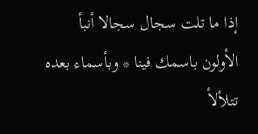إذا ما تلت سجال سجالا أنبأ الأولون باسمك فينا * وبأسماء بعده تتلألأ